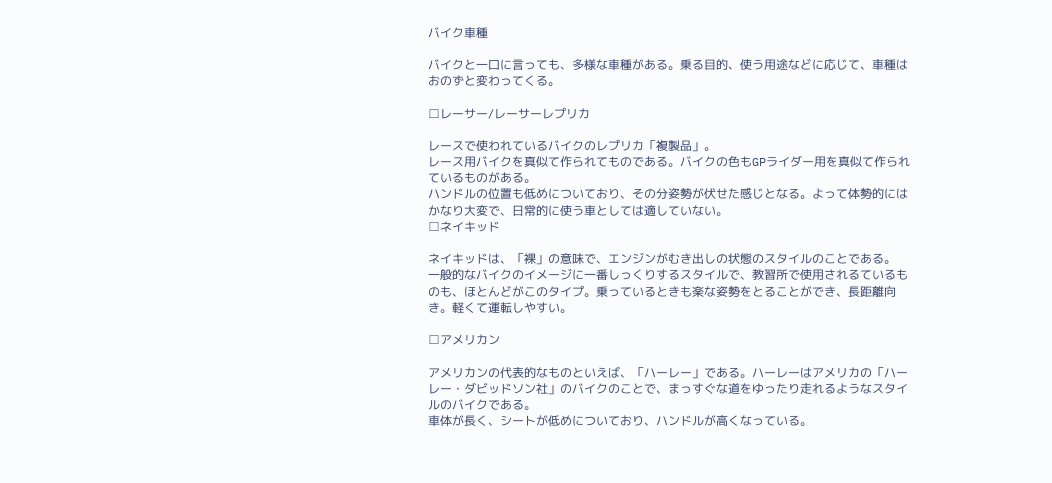バイク車種

バイクと一口に言っても、多様な車種がある。乗る目的、使う用途などに応じて、車種はおのずと変わってくる。

□レーサー/レーサーレプリカ

レースで使われているバイクのレプリカ「複製品」。
レース用バイクを真似て作られてものである。バイクの色もGPライダー用を真似て作られているものがある。
ハンドルの位置も低めについており、その分姿勢が伏せた感じとなる。よって体勢的にはかなり大変で、日常的に使う車としては適していない。
□ネイキッド

ネイキッドは、「裸」の意味で、エンジンがむき出しの状態のスタイルのことである。
一般的なバイクのイメージに一番しっくりするスタイルで、教習所で使用されるているものも、ほとんどがこのタイプ。乗っているときも楽な姿勢をとることができ、長距離向き。軽くて運転しやすい。

□アメリカン

アメリカンの代表的なものといえば、「ハーレー」である。ハーレーはアメリカの「ハーレー・ダビッドソン社」のバイクのことで、まっすぐな道をゆったり走れるようなスタイルのバイクである。
車体が長く、シートが低めについており、ハンドルが高くなっている。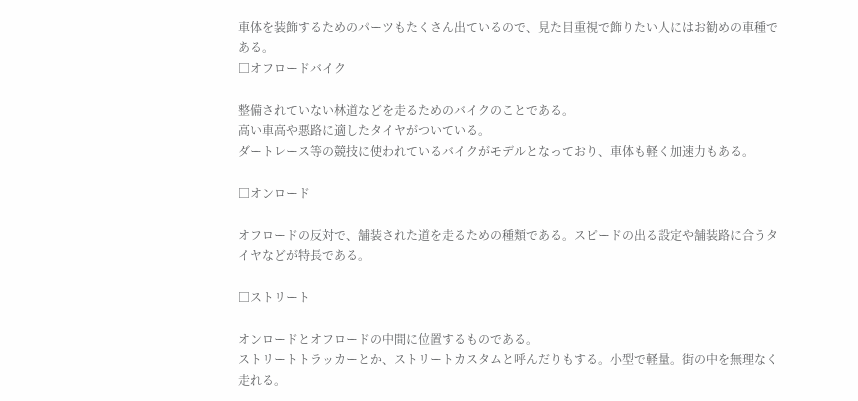車体を装飾するためのパーツもたくさん出ているので、見た目重視で飾りたい人にはお勧めの車種である。
□オフロードバイク

整備されていない林道などを走るためのバイクのことである。
高い車高や悪路に適したタイヤがついている。
ダートレース等の競技に使われているバイクがモデルとなっており、車体も軽く加速力もある。

□オンロード

オフロードの反対で、舗装された道を走るための種類である。スピードの出る設定や舗装路に合うタイヤなどが特長である。

□ストリート

オンロードとオフロードの中間に位置するものである。
ストリートトラッカーとか、ストリートカスタムと呼んだりもする。小型で軽量。街の中を無理なく走れる。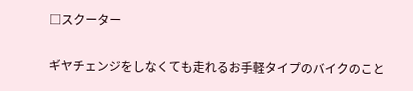□スクーター

ギヤチェンジをしなくても走れるお手軽タイプのバイクのこと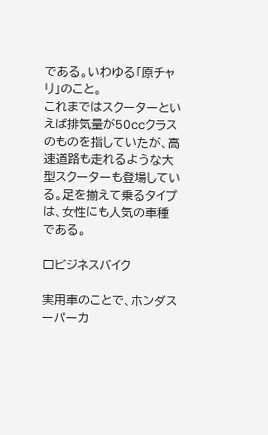である。いわゆる「原チャリ」のこと。
これまではスクーターといえば排気量が50ccクラスのものを指していたが、高速道路も走れるような大型スクーターも登場している。足を揃えて乗るタイプは、女性にも人気の車種である。

□ビジネスバイク

実用車のことで、ホンダスーパーカ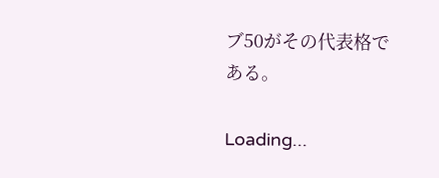ブ50がその代表格である。

Loading...